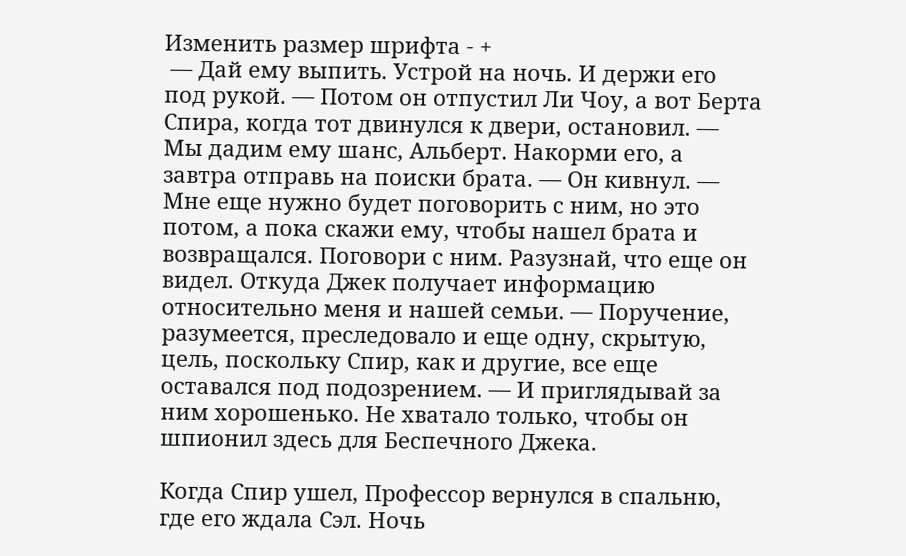Изменить размер шрифта - +
 — Дай ему выпить. Устрой на ночь. И держи его под рукой. — Потом он отпустил Ли Чоу, а вот Берта Спира, когда тот двинулся к двери, остановил. — Мы дадим ему шанс, Альберт. Накорми его, а завтра отправь на поиски брата. — Он кивнул. — Мне еще нужно будет поговорить с ним, но это потом, а пока скажи ему, чтобы нашел брата и возвращался. Поговори с ним. Разузнай, что еще он видел. Откуда Джек получает информацию относительно меня и нашей семьи. — Поручение, разумеется, преследовало и еще одну, скрытую, цель, поскольку Спир, как и другие, все еще оставался под подозрением. — И приглядывай за ним хорошенько. Не хватало только, чтобы он шпионил здесь для Беспечного Джека.

Когда Спир ушел, Профессор вернулся в спальню, где его ждала Сэл. Ночь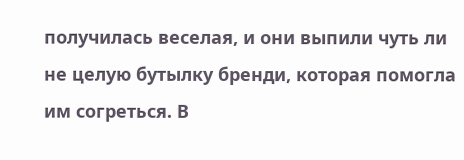получилась веселая, и они выпили чуть ли не целую бутылку бренди, которая помогла им согреться. В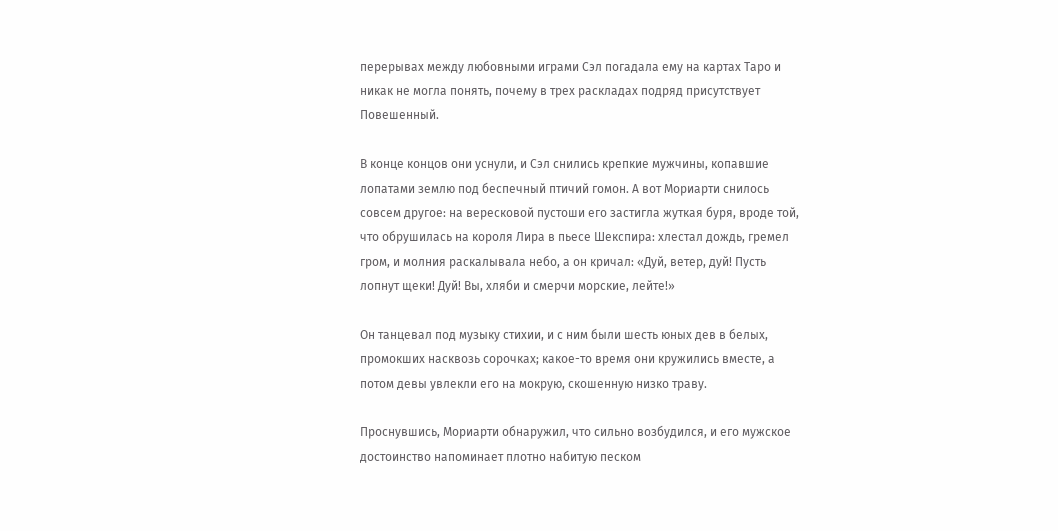перерывах между любовными играми Сэл погадала ему на картах Таро и никак не могла понять, почему в трех раскладах подряд присутствует Повешенный.

В конце концов они уснули, и Сэл снились крепкие мужчины, копавшие лопатами землю под беспечный птичий гомон. А вот Мориарти снилось совсем другое: на вересковой пустоши его застигла жуткая буря, вроде той, что обрушилась на короля Лира в пьесе Шекспира: хлестал дождь, гремел гром, и молния раскалывала небо, а он кричал: «Дуй, ветер, дуй! Пусть лопнут щеки! Дуй! Вы, хляби и смерчи морские, лейте!»

Он танцевал под музыку стихии, и с ним были шесть юных дев в белых, промокших насквозь сорочках; какое-то время они кружились вместе, а потом девы увлекли его на мокрую, скошенную низко траву.

Проснувшись, Мориарти обнаружил, что сильно возбудился, и его мужское достоинство напоминает плотно набитую песком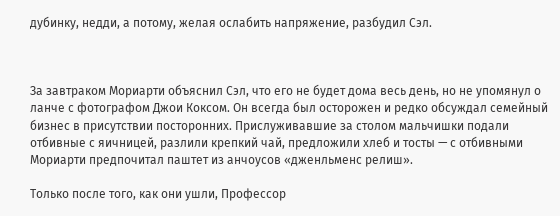дубинку, недди, а потому, желая ослабить напряжение, разбудил Сэл.



За завтраком Мориарти объяснил Сэл, что его не будет дома весь день, но не упомянул о ланче с фотографом Джои Коксом. Он всегда был осторожен и редко обсуждал семейный бизнес в присутствии посторонних. Прислуживавшие за столом мальчишки подали отбивные с яичницей, разлили крепкий чай, предложили хлеб и тосты — с отбивными Мориарти предпочитал паштет из анчоусов «дженльменс релиш».

Только после того, как они ушли, Профессор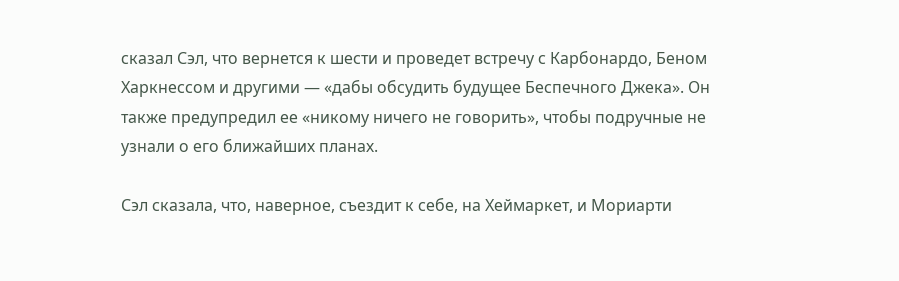сказал Сэл, что вернется к шести и проведет встречу с Карбонардо, Беном Харкнессом и другими — «дабы обсудить будущее Беспечного Джека». Он также предупредил ее «никому ничего не говорить», чтобы подручные не узнали о его ближайших планах.

Сэл сказала, что, наверное, съездит к себе, на Хеймаркет, и Мориарти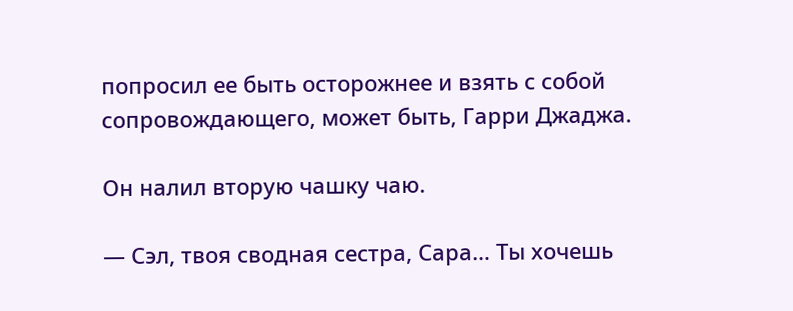попросил ее быть осторожнее и взять с собой сопровождающего, может быть, Гарри Джаджа.

Он налил вторую чашку чаю.

— Сэл, твоя сводная сестра, Сара… Ты хочешь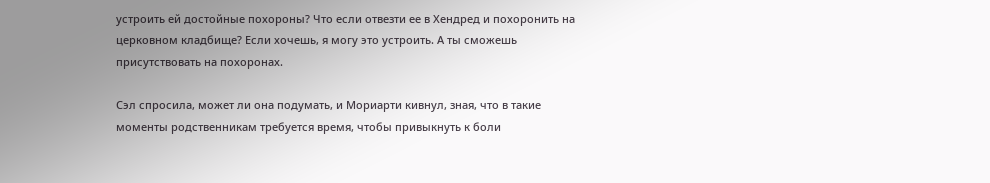устроить ей достойные похороны? Что если отвезти ее в Хендред и похоронить на церковном кладбище? Если хочешь, я могу это устроить. А ты сможешь присутствовать на похоронах.

Сэл спросила, может ли она подумать, и Мориарти кивнул, зная, что в такие моменты родственникам требуется время, чтобы привыкнуть к боли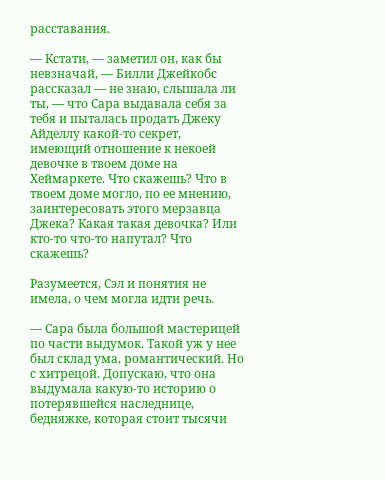расставания.

— Кстати, — заметил он, как бы невзначай, — Билли Джейкобс рассказал — не знаю, слышала ли ты, — что Сара выдавала себя за тебя и пыталась продать Джеку Айделлу какой-то секрет, имеющий отношение к некоей девочке в твоем доме на Хеймаркете. Что скажешь? Что в твоем доме могло, по ее мнению, заинтересовать этого мерзавца Джека? Какая такая девочка? Или кто-то что-то напутал? Что скажешь?

Разумеется, Сэл и понятия не имела, о чем могла идти речь.

— Сара была большой мастерицей по части выдумок. Такой уж у нее был склад ума, романтический. Но с хитрецой. Допускаю, что она выдумала какую-то историю о потерявшейся наследнице, бедняжке, которая стоит тысячи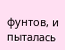фунтов, и пыталась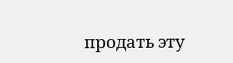продать эту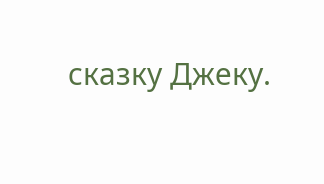сказку Джеку.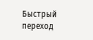Быстрый переход